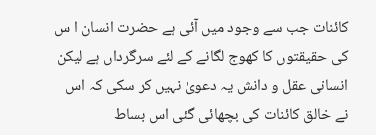کائنات جب سے وجود میں آئی ہے حضرت انسان ا س کی حقیقتوں کا کھوج لگانے کے لئے سرگرداں ہے لیکن انسانی عقل و دانش یہ دعویٰ نہیں کر سکی کہ اس نے خالق کائنات کی بچھائی گئی اس بساط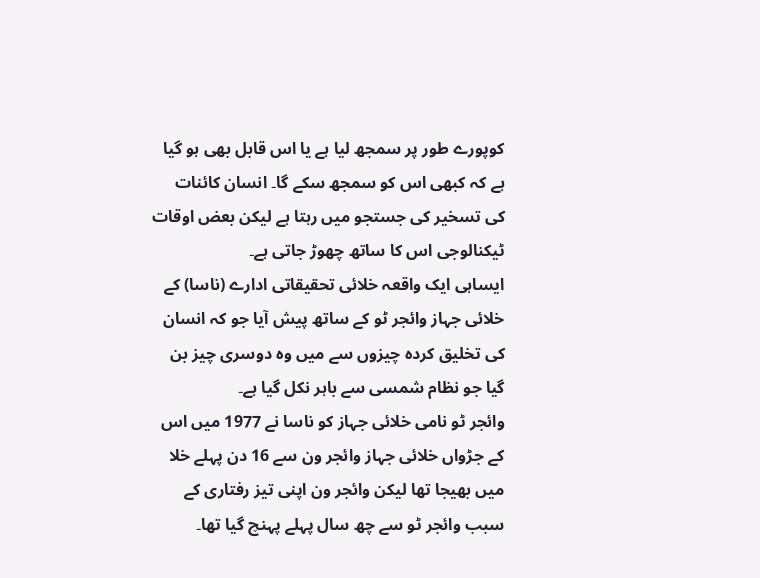کوپورے طور پر سمجھ لیا ہے یا اس قابل بھی ہو گیا ہے کہ کبھی اس کو سمجھ سکے گا۔ انسان کائنات کی تسخیر کی جستجو میں رہتا ہے لیکن بعض اوقات ٹیکنالوجی اس کا ساتھ چھوڑ جاتی ہے۔
ایساہی ایک واقعہ خلائی تحقیقاتی ادارے (ناسا) کے خلائی جہاز وائجر ٹو کے ساتھ پیش آیا جو کہ انسان کی تخلیق کردہ چیزوں سے میں وہ دوسری چیز بن گیا جو نظام شمسی سے باہر نکل گیا ہے۔
وائجر ٹو نامی خلائی جہاز کو ناسا نے 1977 میں اس کے جڑواں خلائی جہاز وائجر ون سے 16 دن پہلے خلا میں بھیجا تھا لیکن وائجر ون اپنی تیز رفتاری کے سبب وائجر ٹو سے چھ سال پہلے پہنچ گیا تھا۔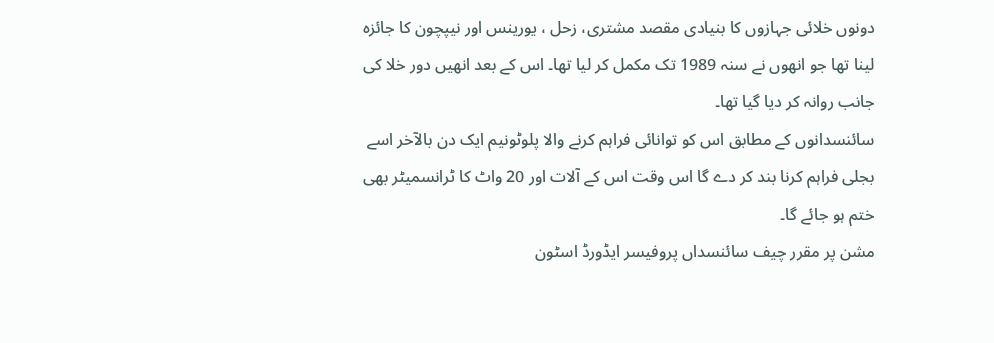دونوں خلائی جہازوں کا بنیادی مقصد مشتری، زحل ، یورینس اور نیپچون کا جائزہ لینا تھا جو انھوں نے سنہ 1989 تک مکمل کر لیا تھا۔ اس کے بعد انھیں دور خلا کی جانب روانہ کر دیا گیا تھا۔
سائنسدانوں کے مطابق اس کو توانائی فراہم کرنے والا پلوٹونیم ایک دن بالآخر اسے بجلی فراہم کرنا بند کر دے گا اس وقت اس کے آلات اور 20 واٹ کا ٹرانسمیٹر بھی ختم ہو جائے گا۔
مشن پر مقرر چیف سائنسداں پروفیسر ایڈورڈ اسٹون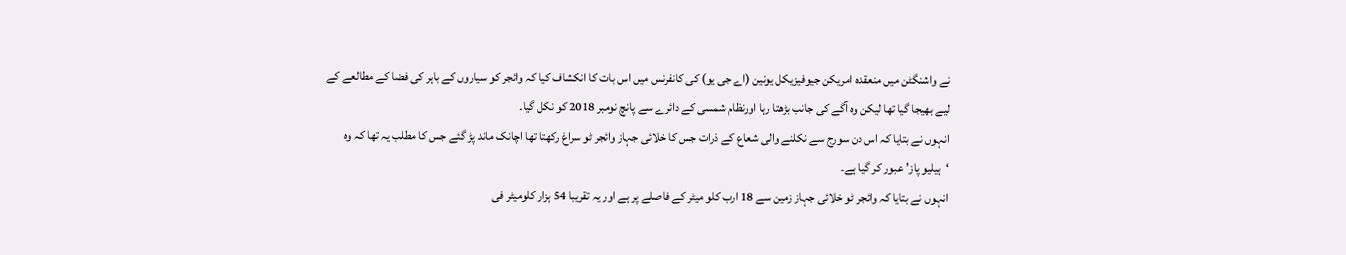نے واشنگٹن میں منعقدہ امریکن جیوفیزیکل یونین (اے جی یو) کی کانفرنس میں اس بات کا انکشاف کیا کہ وائجر کو سیاروں کے باہر کی فضا کے مطالعے کے لیے بھیجا گيا تھا لیکن وہ آگے کی جانب بڑھتا رہا اورنظام شمسی کے دائرے سے پانچ نومبر 2018 کو نکل گیا۔
انہوں نے بتایا کہ اس دن سورج سے نکلنے والی شعاع کے ذرات جس کا خلائی جہاز وائجر ٹو سراغ رکھتا تھا اچانک ماند پڑ گئے جس کا مطلب یہ تھا کہ وہ ‘ہیلیو پاز’ عبور کر گیا ہے۔
انہوں نے بتایا کہ وائجر ٹو خلائی جہاز زمین سے 18 ارب کلو میٹر کے فاصلے پر ہے اور یہ تقریبا 54 ہزار کلومیٹر فی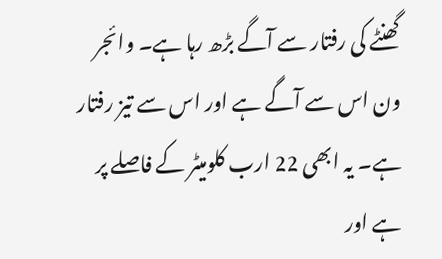گھنٹے کی رفتار سے آگے بڑھ رہا ہے۔ وائجر ون اس سے آگے ہے اور اس سے تیز رفتار ہے۔ یہ ابھی 22 ارب کلومیٹر کے فاصلے پر ہے اور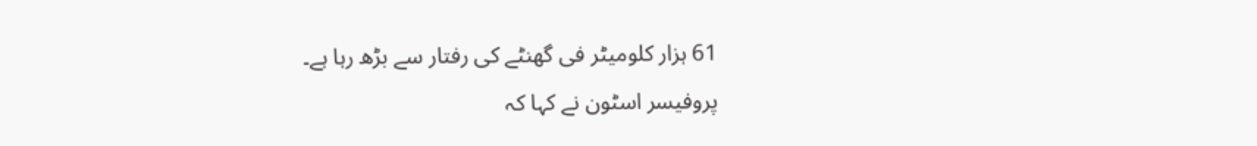61 ہزار کلومیٹر فی گھنٹے کی رفتار سے بڑھ رہا ہے۔
پروفیسر اسٹون نے کہا کہ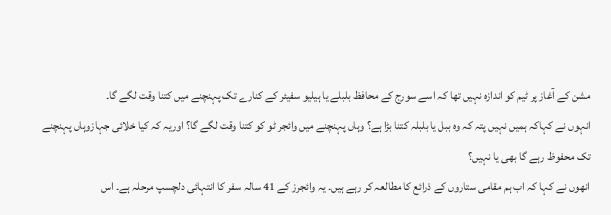مشن کے آغاز پر ٹیم کو اندازہ نہیں تھا کہ اسے سورج کے محافظ بلبلے یا ہیلیو سفیئر کے کنارے تک پہنچنے میں کتنا وقت لگے گا۔
انہوں نے کہاکہ ہمیں نہیں پتہ کہ وہ ببل یا بلبلہ کتنا بڑا ہے؟ وہاں پہنچنے میں وائجر ٹو کو کتنا وقت لگے گا؟ اوریہ کہ کیا خلائی جہازوہاں پہنچنے تک محفوظ رہے گا بھی یا نہیں؟
انھوں نے کہا کہ اب ہم مقامی ستاروں کے ذرائع کا مطالعہ کر رہے ہیں۔ یہ وائجرز کے 41 سالہ سفر کا انتہائی دلچسپ مرحلہ ہے۔ اس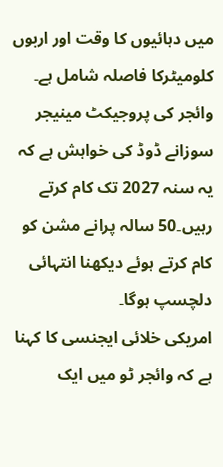میں دہائیوں کا وقت اور اربوں کلومیٹرکا فاصلہ شامل ہے۔
وائجر کی پروجیکٹ مینیجر سوزانے ڈوڈ کی خواہش ہے کہ یہ سنہ 2027 تک کام کرتے رہیں۔50 سالہ پرانے مشن کو کام کرتے ہوئے دیکھنا انتہائی دلچسپ ہوگا۔
امریکی خلائی ایجنسی کا کہنا ہے کہ وائجر ٹو میں ایک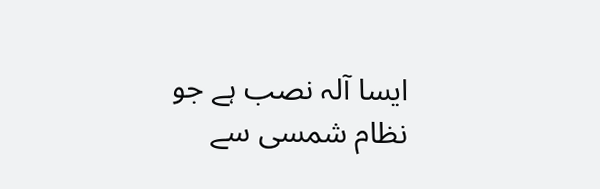ایسا آلہ نصب ہے جو نظام شمسی سے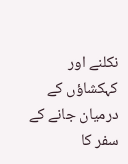نکلنے اور کہکشاؤں کے درمیان جانے کے سفر کا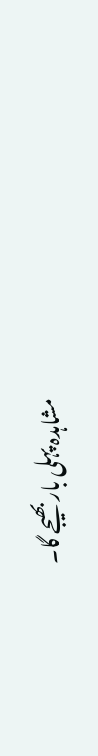مشاہدہ پہلی بار بھیجے گا۔